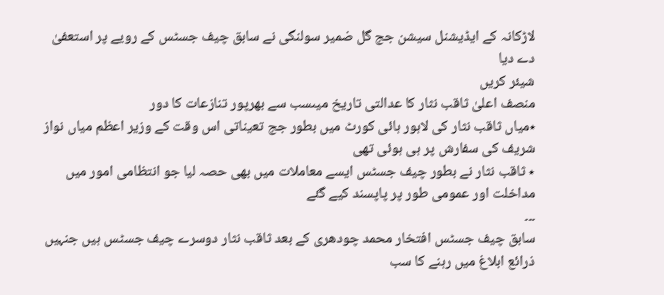لاڑکانہ کے ایڈیشنل سیشن جج گل ضمیر سولنگی نے سابق چیف جسٹس کے رویے پر استعفیٰ دے دیا
شیئر کریں
منصف اعلیٰ ثاقب نثار کا عدالتی تاریخ میںسب سے بھرپور تنازعات کا دور
٭میاں ثاقب نثار کی لاہور ہائی کورٹ میں بطور جج تعیناتی اس وقت کے وزیر اعظم میاں نواز شریف کی سفارش پر ہی ہوئی تھی
٭ ثاقب نثار نے بطور چیف جسٹس ایسے معاملات میں بھی حصہ لیا جو انتظامی امور میں مداخلت اور عمومی طور پر پاپسند کیے گئے
۔۔۔
سابق چیف جسٹس افتخار محمد چودھری کے بعد ثاقب نثار دوسرے چیف جسٹس ہیں جنہیں ذرائع ابلاغ میں رہنے کا سب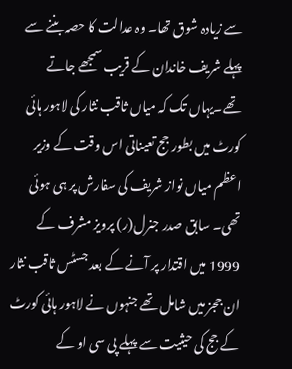سے زیادہ شوق تھا۔ وہ عدالت کا حصہ بننے سے پہلے شریف خاندان کے قریب سمجھے جاتے تھے۔یہاں تک کہ میاں ثاقب نثار کی لاہور ہائی کورٹ میں بطور جج تعیناتی اس وقت کے وزیر اعظم میاں نواز شریف کی سفارش پر ہی ہوئی تھی۔ سابق صدر جنرل(ر) پرویز مشرف کے 1999 میں اقتدار پر آنے کے بعد جسٹس ثاقب نثار ان ججز میں شامل تھے جنہوں نے لاہور ہائی کورٹ کے جج کی حیثیت سے پہلے پی سی او کے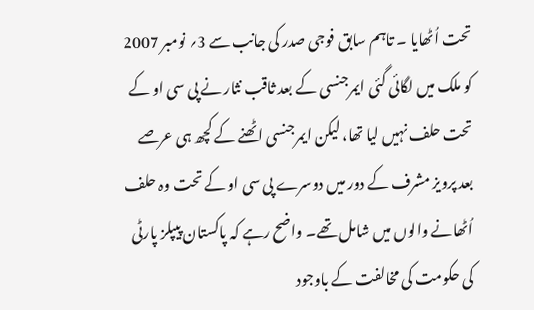تحت اُٹھایا ۔ تاہم سابق فوجی صدر کی جانب سے 3؍ نومبر 2007 کو ملک میں لگائی گئی ایمرجنسی کے بعد ثاقب نثار نے پی سی او کے تحت حلف نہیں لیا تھا، لیکن ایمرجنسی اٹھنے کے کچھ ہی عرصے بعد پرویز مشرف کے دور میں دوسرے پی سی او کے تحت وہ حلف اُٹھانے والوں میں شامل تھے۔ واضح رہے کہ پاکستان پیپلز پارٹی کی حکومت کی مخالفت کے باوجود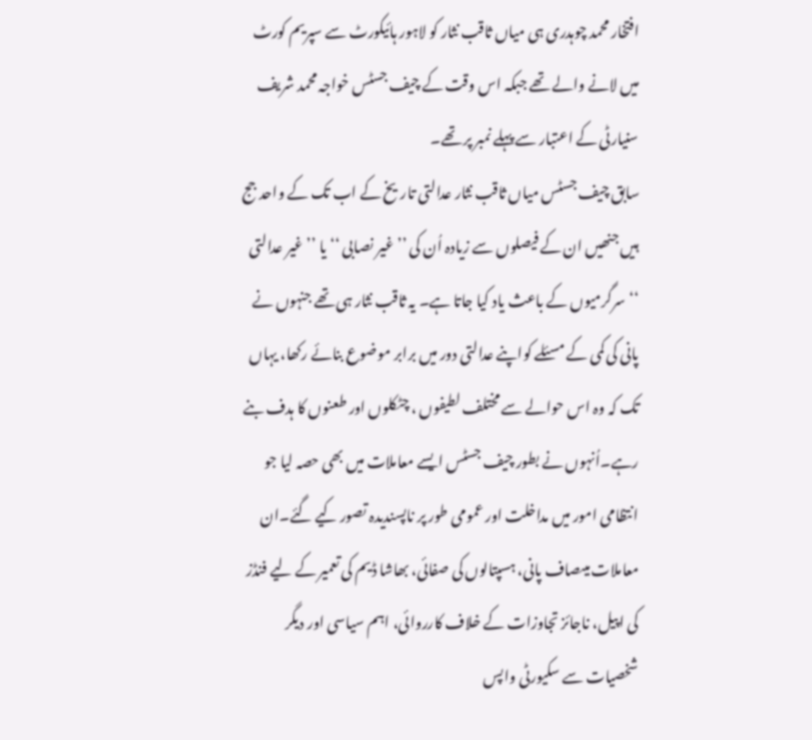افتخار محمد چوہدری ہی میاں ثاقب نثار کو لاہور ہائیکورٹ سے سپریم کورٹ میں لانے والے تھے جبکہ اس وقت کے چیف جسٹس خواجہ محمد شریف سنیارٹی کے اعتبار سے پہلے نمبر پر تھے۔
سابق چیف جسٹس میاں ثاقب نثار عدالتی تاریخ کے اب تک کے واحد جج ہیں جنھیں ان کے فیصلوں سے زیادہ اُن کی ’’غیر نصابی ‘‘ یا ’’غیر عدالتی ‘‘سرگرمیوں کے باعث یاد کیا جاتا ہے۔ یہ ثاقب نثار ہی تھے جنہوں نے پانی کی کمی کے مسئلے کواپنے عدالتی دور میں برابر موضوع بنائے رکھا، یہاں تک کہ وہ اس حوالے سے مختلف لطیفوں ، چٹکلوں اور طعنوں کا ہدف بنے رہے۔اُنہوں نے بطور چیف جسٹس ایسے معاملات میں بھی حصہ لیا جو انتظامی امور میں مداخلت اور عمومی طور پر ناپسندیدہ تصور کیے گئے۔ان معاملات میںصاف پانی، ہسپتالوں کی صفائی، بھاشا ڈیم کی تعمیر کے لیے فنڈز کی اپیل، ناجائز تجاوزات کے خلاف کارروائی، اہم سیاسی اور دیگر شخصیات سے سکیورٹی واپس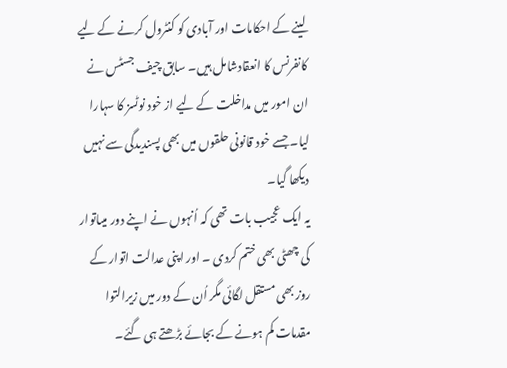لینے کے احکامات اور آبادی کو کنٹرول کرنے کے لیے کانفرنس کا انعقادشامل ہیں۔ سابق چیف جسٹس نے ان امور میں مداخلت کے لیے از خود نوٹسز کا سہارا لیا۔ جسے خود قانونی حلقوں میں بھی پسندیدگی سے نہیں دیکھا گیا۔
یہ ایک عجیب بات تھی کہ اُنہوں نے اپنے دور میںاتوار کی چھٹی بھی ختم کردی ۔ اور اپنی عدالت اتوار کے روز بھی مستقل لگائی مگر اُن کے دور میں زیرالتوا مقدمات کم ہونے کے بجائے بڑھتے ہی گئے۔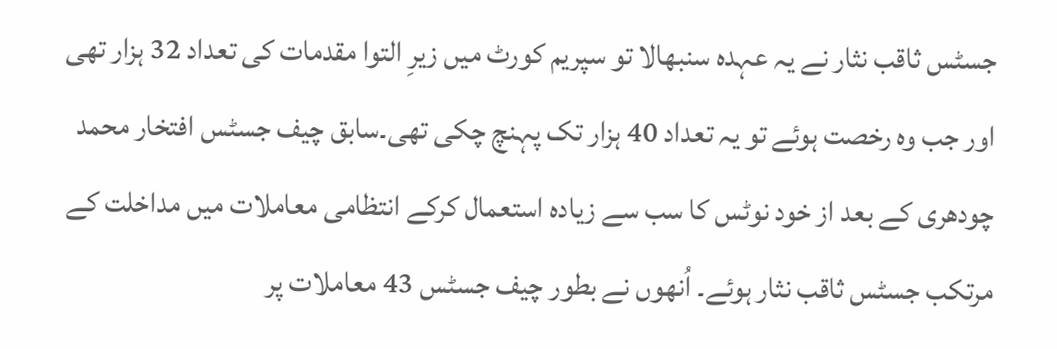جسٹس ثاقب نثار نے یہ عہدہ سنبھالا تو سپریم کورٹ میں زیرِ التوا مقدمات کی تعداد 32 ہزار تھی اور جب وہ رخصت ہوئے تو یہ تعداد 40 ہزار تک پہنچ چکی تھی۔سابق چیف جسٹس افتخار محمد چودھری کے بعد از خود نوٹس کا سب سے زیادہ استعمال کرکے انتظامی معاملات میں مداخلت کے مرتکب جسٹس ثاقب نثار ہوئے۔ اُنھوں نے بطور چیف جسٹس 43 معاملات پر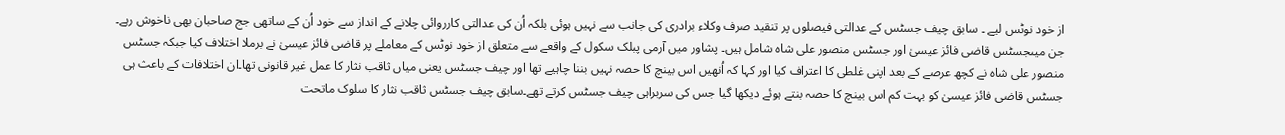از خود نوٹس لیے ۔ سابق چیف جسٹس کے عدالتی فیصلوں پر تنقید صرف وکلاء برادری کی جانب سے نہیں ہوئی بلکہ اُن کی عدالتی کارروائی چلانے کے انداز سے خود اُن کے ساتھی جج صاحبان بھی ناخوش رہے۔ جن میںجسٹس قاضی فائز عیسیٰ اور جسٹس منصور علی شاہ شامل ہیں۔ پشاور میں آرمی پبلک سکول کے واقعے سے متعلق از خود نوٹس کے معاملے پر قاضی فائز عیسیٰ نے برملا اختلاف کیا جبکہ جسٹس منصور علی شاہ نے کچھ عرصے کے بعد اپنی غلطی کا اعتراف کیا اور کہا کہ اُنھیں اس بینچ کا حصہ نہیں بننا چاہیے تھا اور چیف جسٹس یعنی میاں ثاقب نثار کا عمل غیر قانونی تھا۔ان اختلافات کے باعث ہی جسٹس قاضی فائز عیسیٰ کو بہت کم اس بینچ کا حصہ بنتے ہوئے دیکھا گیا جس کی سربراہی چیف جسٹس کرتے تھے۔سابق چیف جسٹس ثاقب نثار کا سلوک ماتحت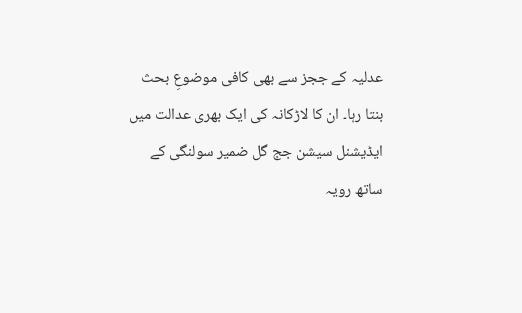عدلیہ کے ججز سے بھی کافی موضوعِ بحث بنتا رہا۔ ان کا لاڑکانہ کی ایک بھری عدالت میں ایڈیشنل سیشن جج گل ضمیر سولنگی کے ساتھ رویہ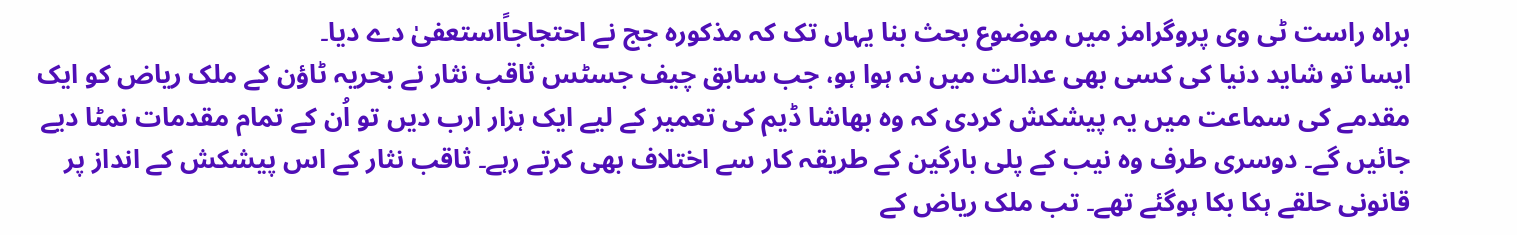براہ راست ٹی وی پروگرامز میں موضوع بحث بنا یہاں تک کہ مذکورہ جج نے احتجاجاًاستعفیٰ دے دیا۔
ایسا تو شاید دنیا کی کسی بھی عدالت میں نہ ہوا ہو، جب سابق چیف جسٹس ثاقب نثار نے بحریہ ٹاؤن کے ملک ریاض کو ایک مقدمے کی سماعت میں یہ پیشکش کردی کہ وہ بھاشا ڈیم کی تعمیر کے لیے ایک ہزار ارب دیں تو اُن کے تمام مقدمات نمٹا دیے جائیں گے۔ دوسری طرف وہ نیب کے پلی بارگین کے طریقہ کار سے اختلاف بھی کرتے رہے۔ ثاقب نثار کے اس پیشکش کے انداز پر قانونی حلقے ہکا بکا ہوگئے تھے۔ تب ملک ریاض کے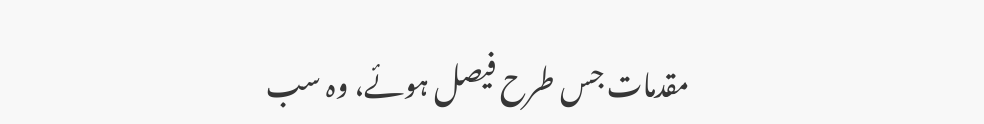مقدمات جس طرح فیصل ہوئے، وہ سب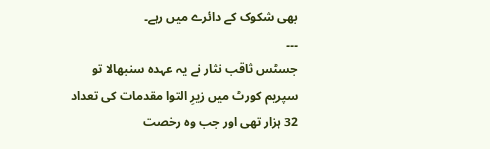بھی شکوک کے دائرے میں رہے۔
۔۔۔
جسٹس ثاقب نثار نے یہ عہدہ سنبھالا تو سپریم کورٹ میں زیرِ التوا مقدمات کی تعداد 32 ہزار تھی اور جب وہ رخصت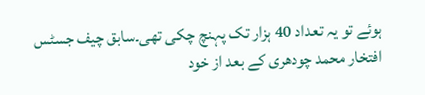ہوئے تو یہ تعداد 40 ہزار تک پہنچ چکی تھی۔سابق چیف جسٹس افتخار محمد چودھری کے بعد از خود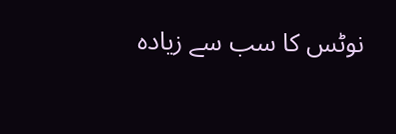نوٹس کا سب سے زیادہ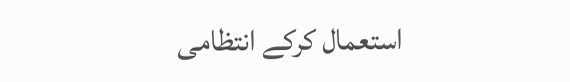استعمال کرکے انتظامی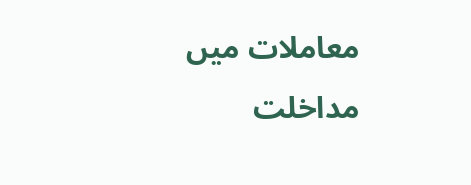معاملات میں مداخلت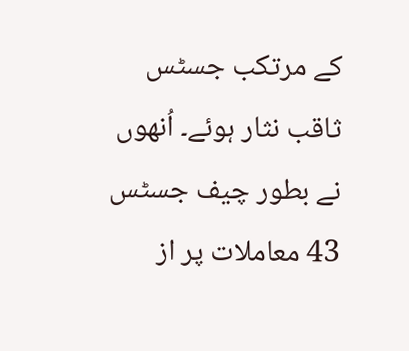کے مرتکب جسٹس ثاقب نثار ہوئے۔ اُنھوں نے بطور چیف جسٹس 43 معاملات پر از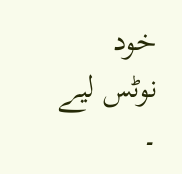خود نوٹس لیے ۔